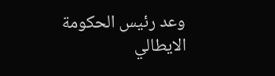وعد رئيس الحكومة الايطالي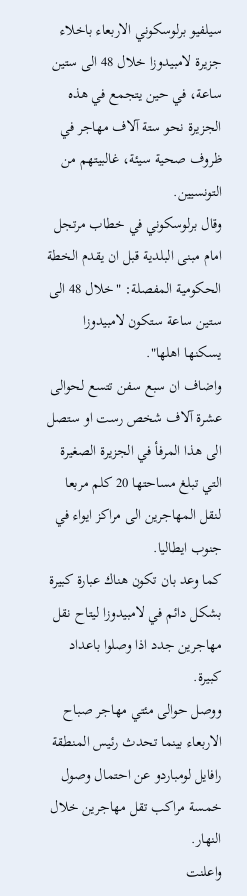سيلفيو برلوسكوني الاربعاء باخلاء جزيرة لامبيدوزا خلال 48 الى ستين ساعة، في حين يتجمع في هذه الجزيرة نحو ستة آلاف مهاجر في ظروف صحية سيئة، غالبيتهم من التونسيين.
وقال برلوسكوني في خطاب مرتجل امام مبنى البلدية قبل ان يقدم الخطة الحكومية المفصلة: "خلال 48 الى ستين ساعة ستكون لامبيدوزا يسكنها اهلها".
واضاف ان سبع سفن تتسع لحوالى عشرة آلاف شخص رست او ستصل الى هذا المرفأ في الجزيرة الصغيرة التي تبلغ مساحتها 20 كلم مربعا لنقل المهاجرين الى مراكز ايواء في جنوب ايطاليا.
كما وعد بان تكون هناك عبارة كبيرة بشكل دائم في لامبيدوزا ليتاح نقل مهاجرين جدد اذا وصلوا باعداد كبيرة.
ووصل حوالى مئتي مهاجر صباح الاربعاء بينما تحدث رئيس المنطقة رافايل لومباردو عن احتمال وصول خمسة مراكب تقل مهاجرين خلال النهار.
واعلنت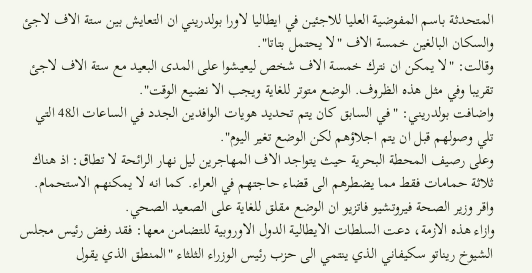المتحدثة باسم المفوضية العليا للاجئين في ايطاليا لاورا بولدريني ان التعايش بين ستة الاف لاجئ والسكان البالغين خمسة الاف "لا يحتمل بتاتا".
وقالت: "لا يمكن ان نترك خمسة الاف شخص ليعيشوا على المدى البعيد مع ستة الاف لاجئ تقريبا وفي مثل هذه الظروف. الوضع متوتر للغاية ويجب الا نضيع الوقت".
واضافت بولدريني: "في السابق كان يتم تحديد هويات الوافدين الجدد في الساعات الـ48 التي تلي وصولهم قبل ان يتم اجلاؤهم لكن الوضع تغير اليوم".
وعلى رصيف المحطة البحرية حيث يتواجد الاف المهاجرين ليل نهار الرائحة لا تطاق: اذ هناك ثلاثة حمامات فقط مما يضطرهم الى قضاء حاجتهم في العراء. كما انه لا يمكنهم الاستحمام. واقر وزير الصحة فيروتشيو فاتزيو ان الوضع مقلق للغاية على الصعيد الصحي.
وازاء هذه الازمة، دعت السلطات الايطالية الدول الاوروبية للتضامن معها: فقد رفض رئيس مجلس الشيوخ ريناتو سكيفاني الذي ينتمي الى حزب رئيس الوزراء الثلثاء "المنطق الذي يقول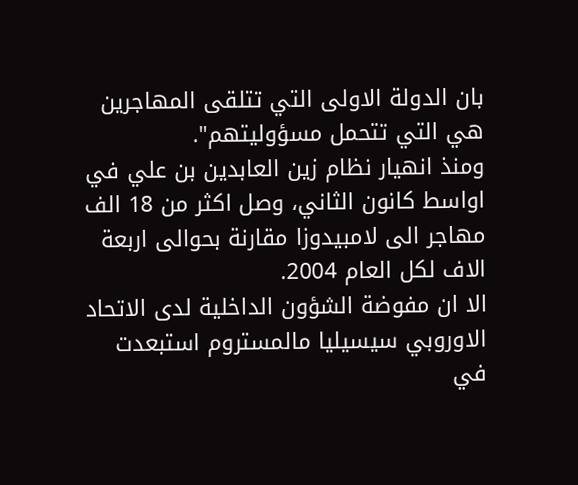بان الدولة الاولى التي تتلقى المهاجرين هي التي تتحمل مسؤوليتهم".
ومنذ انهيار نظام زين العابدين بن علي في اواسط كانون الثاني، وصل اكثر من 18 الف مهاجر الى لامبيدوزا مقارنة بحوالى اربعة الاف لكل العام 2004.
الا ان مفوضة الشؤون الداخلية لدى الاتحاد الاوروبي سيسيليا مالمستروم استبعدت في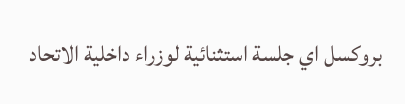بروكسل اي جلسة استثنائية لوزراء داخلية الاتحاد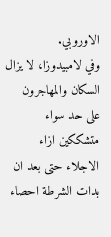الاوروبي.
وفي لامبيدوزا، لا يزال السكان والمهاجرون على حد سواء متشككين ازاء الاجلاء حتى بعد ان بدات الشرطة احصاء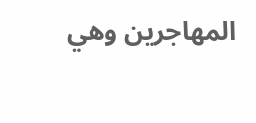المهاجرين وهي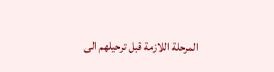المرحلة اللازمة قبل ترحيلهم الى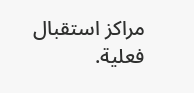مراكز استقبال فعلية.